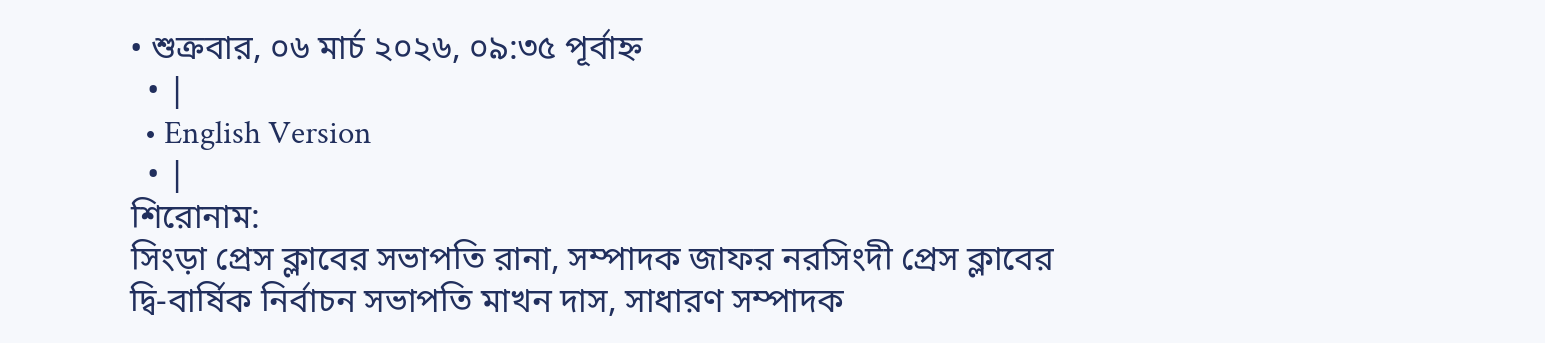• শুক্রবার, ০৬ মার্চ ২০২৬, ০৯:৩৫ পূর্বাহ্ন
  • |
  • English Version
  • |
শিরোনাম:
সিংড়া প্রেস ক্লাবের সভাপতি রানা, সম্পাদক জাফর নরসিংদী প্রেস ক্লাবের দ্বি-বার্ষিক নির্বাচন সভাপতি মাখন দাস, সাধারণ সম্পাদক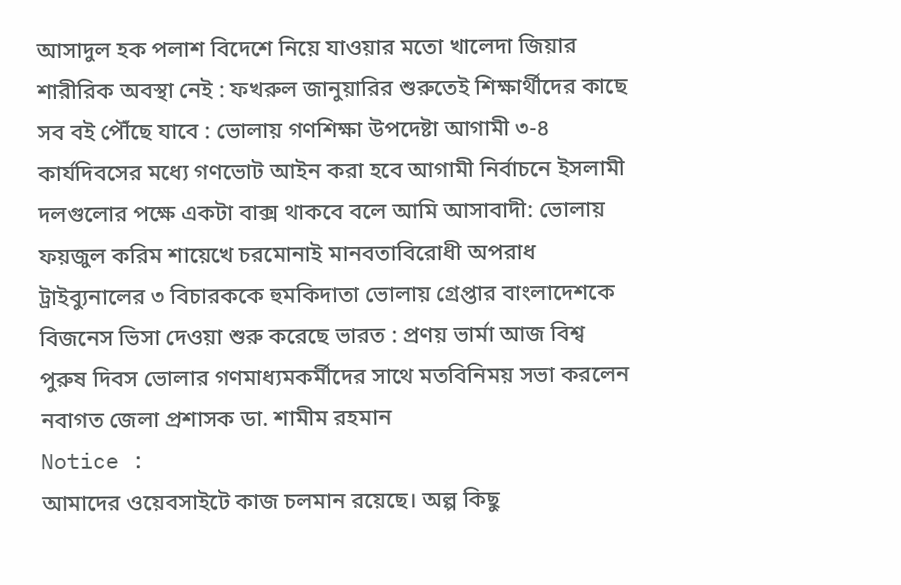আসাদুল হক পলাশ বিদেশে নিয়ে যাওয়ার মতো খালেদা জিয়ার শারীরিক অবস্থা নেই : ফখরুল জানুয়ারির শুরুতেই শিক্ষার্থীদের কাছে সব বই পৌঁছে যাবে : ভোলায় গণশিক্ষা উপদেষ্টা আগামী ৩-৪ কার্যদিবসের মধ্যে গণভোট আইন করা হবে আগামী নির্বাচনে ইসলামী দলগুলোর পক্ষে একটা বাক্স থাকবে বলে আমি আসাবাদী: ভোলায় ফয়জুল করিম শায়েখে চরমোনাই মানবতাবিরোধী অপরাধ ট্রাইব্যুনালের ৩ বিচারককে হুমকিদাতা ভোলায় গ্রেপ্তার বাংলাদেশকে বিজনেস ভিসা দেওয়া শুরু করেছে ভারত : প্রণয় ভার্মা আজ বিশ্ব পুরুষ দিবস ভোলার গণমাধ্যমকর্মীদের সাথে মতবিনিময় সভা করলেন নবাগত জেলা প্রশাসক ডা. শামীম রহমান
Notice :
আমাদের ওয়েবসাইটে কাজ চলমান রয়েছে। অল্প কিছু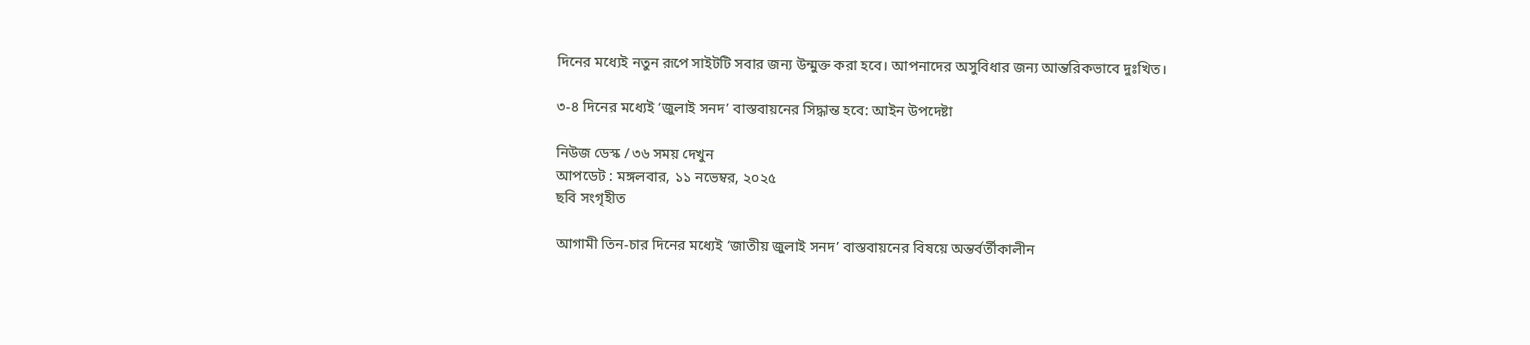দিনের মধ্যেই নতুন রূপে সাইটটি সবার জন্য উন্মুক্ত করা হবে। আপনাদের অসুবিধার জন্য আন্তরিকভাবে দুঃখিত।

৩-৪ দিনের মধ্যেই ‘জুলাই সনদ’ বাস্তবায়নের সিদ্ধান্ত হবে: আইন উপদেষ্টা

নিউজ ডেস্ক / ৩৬ সময় দেখুন
আপডেট : মঙ্গলবার, ১১ নভেম্বর, ২০২৫
ছবি সংগৃহীত

আগামী তিন-চার দিনের মধ্যেই ‘জাতীয় জুলাই সনদ’ বাস্তবায়নের বিষয়ে অন্তর্বর্তীকালীন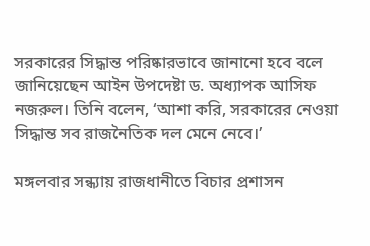সরকারের সিদ্ধান্ত পরিষ্কারভাবে জানানো হবে বলে জানিয়েছেন আইন উপদেষ্টা ড. অধ্যাপক আসিফ নজরুল। তিনি বলেন, ‘আশা করি, সরকারের নেওয়া সিদ্ধান্ত সব রাজনৈতিক দল মেনে নেবে।’

মঙ্গলবার সন্ধ্যায় রাজধানীতে বিচার প্রশাসন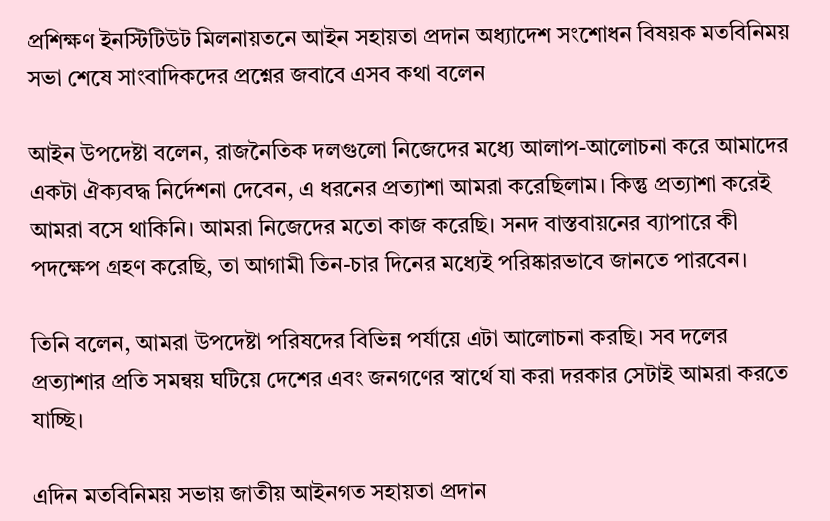প্রশিক্ষণ ইনস্টিটিউট মিলনায়তনে আইন সহায়তা প্রদান অধ্যাদেশ সংশোধন বিষয়ক মতবিনিময় সভা শেষে সাংবাদিকদের প্রশ্নের জবাবে এসব কথা বলেন

আইন উপদেষ্টা বলেন, রাজনৈতিক দলগুলো নিজেদের মধ্যে আলাপ-আলোচনা করে আমাদের একটা ঐক্যবদ্ধ নির্দেশনা দেবেন, এ ধরনের প্রত্যাশা আমরা করেছিলাম। কিন্তু প্রত্যাশা করেই আমরা বসে থাকিনি। আমরা নিজেদের মতো কাজ করেছি। সনদ বাস্তবায়নের ব্যাপারে কী পদক্ষেপ গ্রহণ করেছি, তা আগামী তিন-চার দিনের মধ্যেই পরিষ্কারভাবে জানতে পারবেন।

তিনি বলেন, আমরা উপদেষ্টা পরিষদের বিভিন্ন পর্যায়ে এটা আলোচনা করছি। সব দলের প্রত্যাশার প্রতি সমন্বয় ঘটিয়ে দেশের এবং জনগণের স্বার্থে যা করা দরকার সেটাই আমরা করতে যাচ্ছি।

এদিন মতবিনিময় সভায় জাতীয় আইনগত সহায়তা প্রদান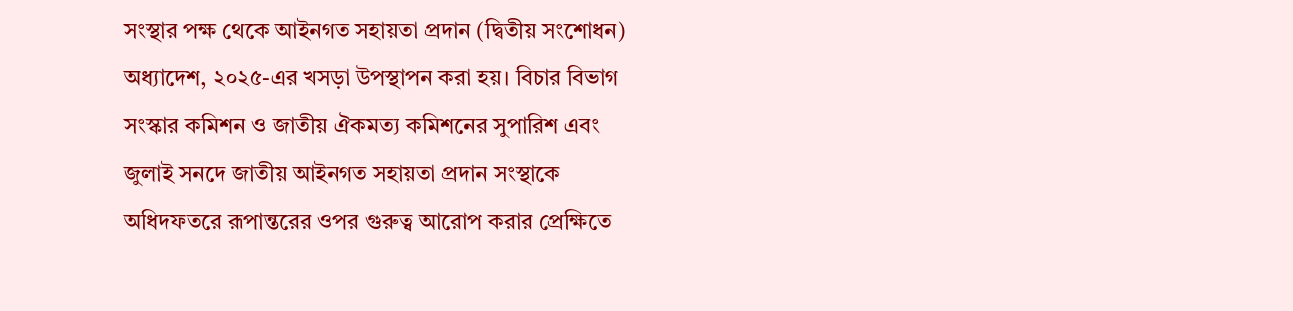সংস্থার পক্ষ থেকে আইনগত সহায়তা প্রদান (দ্বিতীয় সংশোধন) অধ্যাদেশ, ২০২৫-এর খসড়া উপস্থাপন করা হয়। বিচার বিভাগ সংস্কার কমিশন ও জাতীয় ঐকমত্য কমিশনের সুপারিশ এবং জুলাই সনদে জাতীয় আইনগত সহায়তা প্রদান সংস্থাকে অধিদফতরে রূপান্তরের ওপর গুরুত্ব আরোপ করার প্রেক্ষিতে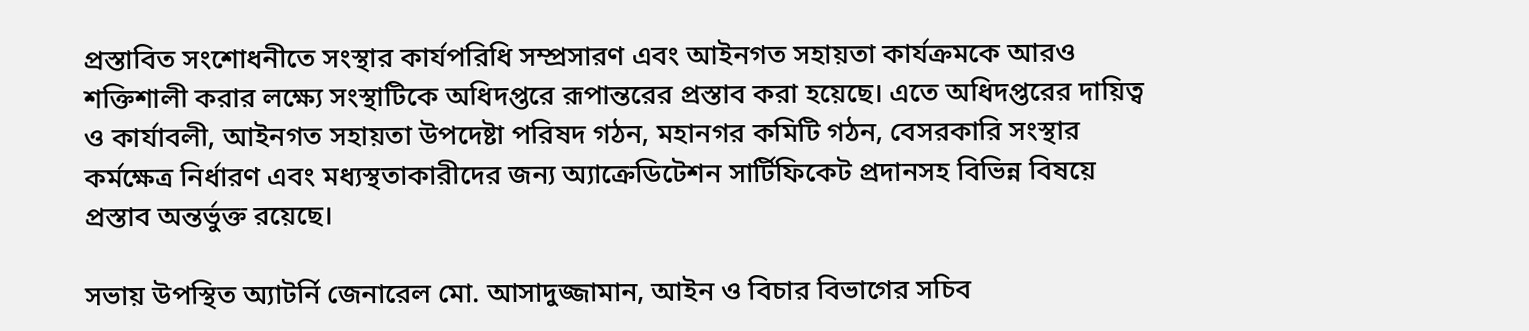প্রস্তাবিত সংশোধনীতে সংস্থার কার্যপরিধি সম্প্রসারণ এবং আইনগত সহায়তা কার্যক্রমকে আরও শক্তিশালী করার লক্ষ্যে সংস্থাটিকে অধিদপ্তরে রূপান্তরের প্রস্তাব করা হয়েছে। এতে অধিদপ্তরের দায়িত্ব ও কার্যাবলী, আইনগত সহায়তা উপদেষ্টা পরিষদ গঠন, মহানগর কমিটি গঠন, বেসরকারি সংস্থার কর্মক্ষেত্র নির্ধারণ এবং মধ্যস্থতাকারীদের জন্য অ্যাক্রেডিটেশন সার্টিফিকেট প্রদানসহ বিভিন্ন বিষয়ে প্রস্তাব অন্তর্ভুক্ত রয়েছে।

সভায় উপস্থিত অ্যাটর্নি জেনারেল মো. আসাদুজ্জামান, আইন ও বিচার বিভাগের সচিব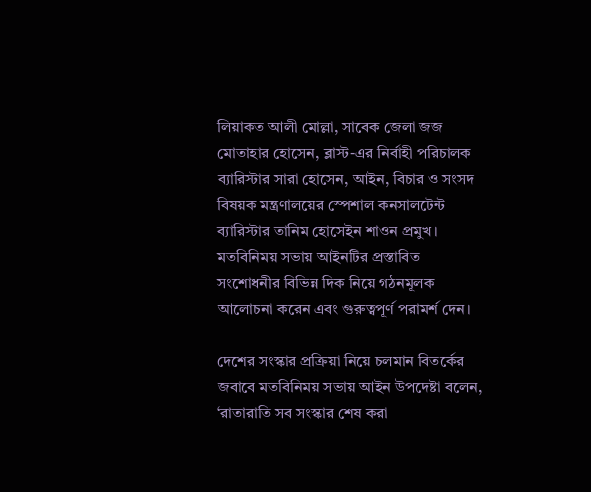লিয়াকত আলী মোল্লা, সাবেক জেলা জজ মোতাহার হোসেন, ব্লাস্ট-এর নির্বাহী পরিচালক ব্যারিস্টার সারা হোসেন, আইন, বিচার ও সংসদ বিষয়ক মন্ত্রণালয়ের স্পেশাল কনসালটেন্ট ব্যারিস্টার তানিম হোসেইন শাওন প্রমুখ। মতবিনিময় সভায় আইনটির প্রস্তাবিত সংশোধনীর বিভিন্ন দিক নিয়ে গঠনমূলক আলোচনা করেন এবং গুরুত্বপূর্ণ পরামর্শ দেন।

দেশের সংস্কার প্রক্রিয়া নিয়ে চলমান বিতর্কের জবাবে মতবিনিময় সভায় আইন উপদেষ্টা বলেন, ‘রাতারাতি সব সংস্কার শেষ করা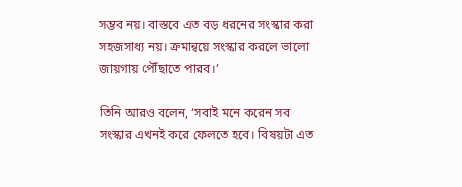সম্ভব নয়। বাস্তবে এত বড় ধরনের সংস্কার করা সহজসাধ্য নয়। ক্রমান্বয়ে সংস্কার করলে ভালো জায়গায় পৌঁছাতে পারব।’

তিনি আরও বলেন, ‘সবাই মনে করেন সব সংস্কার এখনই করে ফেলতে হবে। বিষয়টা এত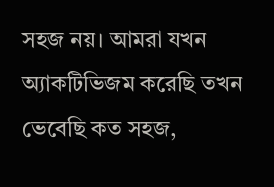সহজ নয়। আমরা যখন অ্যাকটিভিজম করেছি তখন ভেবেছি কত সহজ,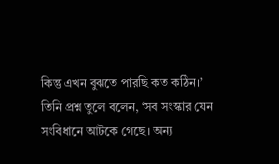কিন্তু এখন বুঝতে পারছি কত কঠিন।’ তিনি প্রশ্ন তুলে বলেন, ‘সব সংস্কার যেন সংবিধানে আটকে গেছে। অন্য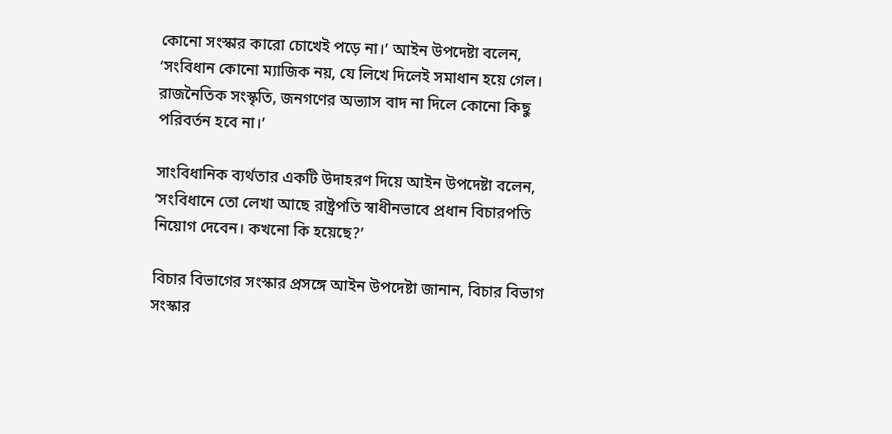কোনো সংস্কার কারো চোখেই পড়ে না।’ আইন উপদেষ্টা বলেন, ‘সংবিধান কোনো ম্যাজিক নয়, যে লিখে দিলেই সমাধান হয়ে গেল। রাজনৈতিক সংস্কৃতি, জনগণের অভ্যাস বাদ না দিলে কোনো কিছু পরিবর্তন হবে না।’

সাংবিধানিক ব্যর্থতার একটি উদাহরণ দিয়ে আইন উপদেষ্টা বলেন, ‘সংবিধানে তো লেখা আছে রাষ্ট্রপতি স্বাধীনভাবে প্রধান বিচারপতি নিয়োগ দেবেন। কখনো কি হয়েছে?’

বিচার বিভাগের সংস্কার প্রসঙ্গে আইন উপদেষ্টা জানান, বিচার বিভাগ সংস্কার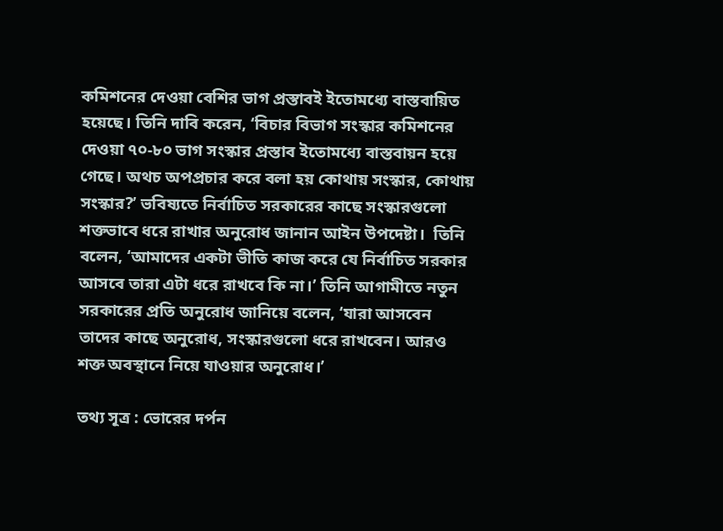কমিশনের দেওয়া বেশির ভাগ প্রস্তাবই ইতোমধ্যে বাস্তবায়িত হয়েছে। তিনি দাবি করেন, ‘বিচার বিভাগ সংস্কার কমিশনের দেওয়া ৭০-৮০ ভাগ সংস্কার প্রস্তাব ইতোমধ্যে বাস্তবায়ন হয়ে গেছে। অথচ অপপ্রচার করে বলা হয় কোথায় সংস্কার, কোথায় সংস্কার?’ ভবিষ্যতে নির্বাচিত সরকারের কাছে সংস্কারগুলো শক্তভাবে ধরে রাখার অনুরোধ জানান আইন উপদেষ্টা।  তিনি বলেন, ‘আমাদের একটা ভীতি কাজ করে যে নির্বাচিত সরকার আসবে তারা এটা ধরে রাখবে কি না।’ তিনি আগামীতে নতুন সরকারের প্রতি অনুরোধ জানিয়ে বলেন, ‘যারা আসবেন তাদের কাছে অনুরোধ, সংস্কারগুলো ধরে রাখবেন। আরও শক্ত অবস্থানে নিয়ে যাওয়ার অনুরোধ।’

তথ্য সূত্র : ভোরের দর্পন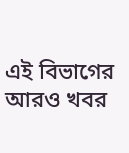এই বিভাগের আরও খবর